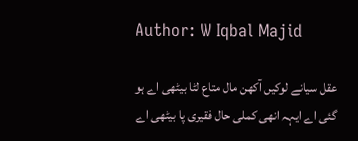Author: W Iqbal Majid

عقل سیانے لوکیں آکھن مال متاع لٹا بیٹھی اے ہو گئی اے ایہہ انھی کملی حال فقیری پا بیٹھی اے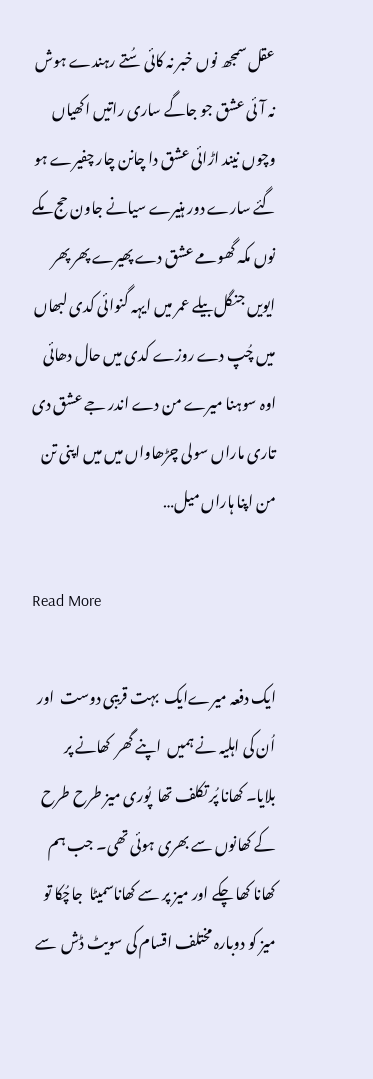عقل سمجھ نوں خبر نہ کائی سُتے رہندے ہوش نہ آئی عشق جو جاگے ساری راتیں اکھیاں وچوں نیند اڑائی عشق دا چانن چار چفیرے ہو گئے سارے دور ہنیرے سیانے جاون حج مکے نوں مکہ گھومے عشق دے پھیرے پھر پھر ایویں جنگل بیلے عمر میں ایہہ گنوائی کدی لبھاں میں چُپ دے روزے کدی میں حال دھائی اوہ سوہنا میرے من دے اندر جے عشق دی تاری ماراں سولی چڑھاواں میں میں اپنی تن من اپنا ہاراں میل…

Read More

ایک دفعہ میرےایک  بہت قریبی دوست  اور اُن کی اہلیہ نے ہمیں  اپنے گھر  کھانے پر بلایا۔ کھانا پُر تکلف تھا  پُوری میز طرح طرح کے کھانوں سے بھری ہوئی تھی۔ جب ہم کھانا کھا چکے اور میز پر سے کھاناسمیٹا  جاچُکا تو  میز کو دوبارہ مختلف اقسام کی سویٹ ڈش  سے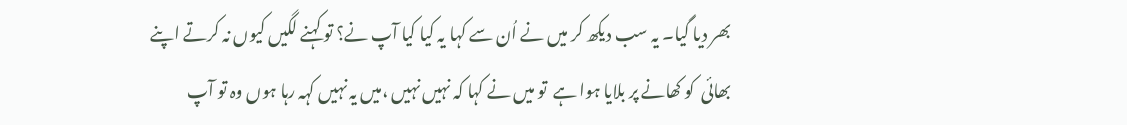بھر دیا گیا۔ یہ سب دیکھ کر میں نے اُن سے کہا یہ کیا کیا آپ نے؟ تو کہنے لگیں کیوں نہ کرتے اپنے بھائی  کو کھانے پر بلایا ہوا ہے  تو میں نے کہا کہ نہیں نہیں ،میں یہ نہیں کہہ رہا ہوں وہ تو آپ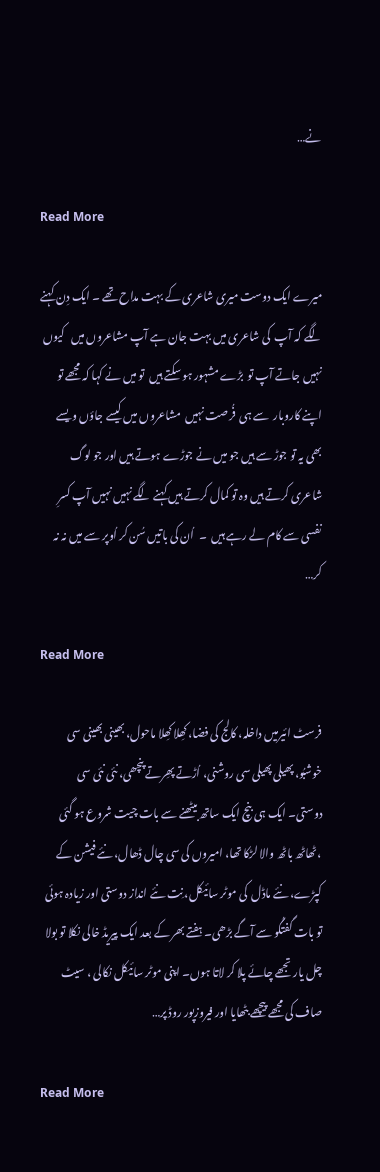نے…

Read More

میرے ایک دوست میری شاعری کے بہت مداح تھے ۔ ایک دِن کہنے لگے کہ آپ  کی شاعری میں بہت جان ہے آپ مشاعروں میں   کیوں نہیں جاتے آپ تو  بڑے مشہور ہو سکتے ہیں  تو میں نے کہا کہ مجھے تو اپنے کاروبار  سے ہی  فُرصت نہیں  مشاعروں میں کیسے جاؤں ویسے بھی یہ تو جوڑ سے ہیں جو میں نے جوڑے ہوتے ہیں اور جو لوگ شاعری کرتے ہیں وہ تو کمال کرتے ہیں کہنے لگے نہیں نہیں آپ کسرِ نفسی سے کام لے رہے ہیں  ۔  اُن کی باتیں سُن کر اُوپر سے میں نہ نہ کر…

Read More

فرسٹ ائیرمیں داخلہ، کالج کی فضا، کھِلا کھِلا ماحول، بھینی بھینی سی خوشبُو، پھیلی پھیلی سی روشنی، اُڑتے پھِرتے پنچھی، نئی نئی سی دوستی۔ ایک ہی بنچ ایک ساتھ بیٹھنے سے بات چیت شروع ہو گئی ،ٹھاٹھ باٹھ والا لڑکا تھا، امیروں کی سی چال ڈھال، نئے فیشن کے کپڑے، نئے ماڈل  کی موٹر سائیکل، نِت نئے انداز دوستی اور زیادہ ہوئی تو بات گفتگُو سے آگے بڑھی۔ ہفتے بھر کے بعد ایک پیریڈ خالی نکلا تو بولا چل یار تجھے چائے پلا کر لاتا ہوں۔ اپنی موٹر سائیکل نکالی ، سیٹ صاف کی مجھے پیچھے بٹھایا اور فیروزپور روڈ پر…

Read More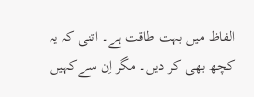الفاظ میں بہت طاقت ہے۔ اتنی کہ یہ کچھ بھی کر دیں۔ مگر اِن سےکہیں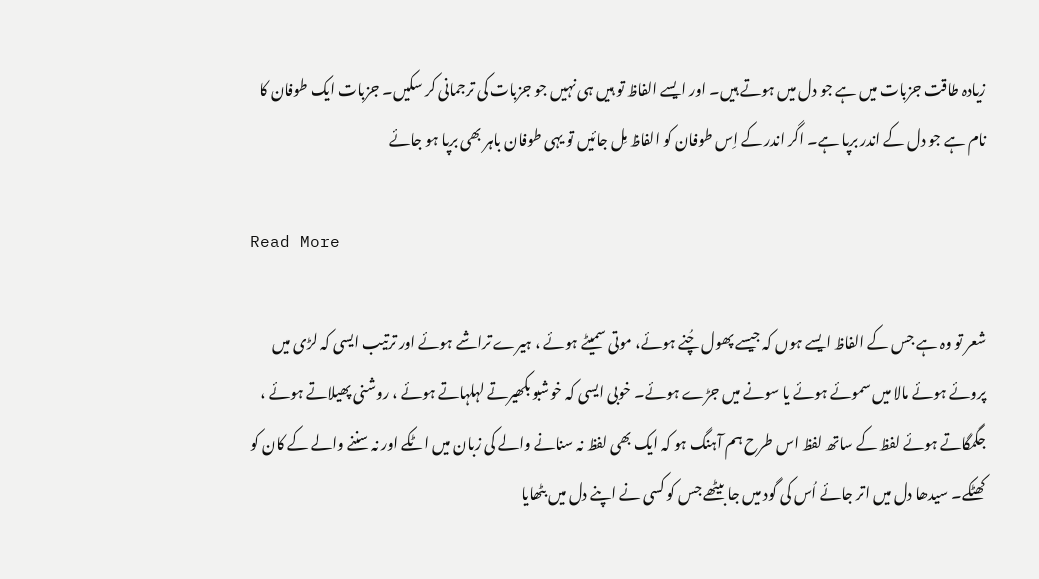زیادہ طاقت جزبات میں ہے جو دل میں ہوتے ہیں۔ اور ایسے الفاظ تو ہیں ہی نہیں جو جزبات کی ترجمانی کر سکیں۔ جزبات ایک طوفان کا نام ہے جو دل کے اندر برپا ہے۔ اگر اندر کے اِس طوفان کو الفاظ مِل جائیں تو یہی طوفان باہر بھی برپا ہو جائے

Read More

شعر تو وہ ہے جس کے الفاظ ایسے ہوں کہ جیسے پھول چُنے ہوئے، موتی سمیٹے ہوئے ، ہیرے تراشے ہوئے اور ترتیب ایسی کہ لڑی میں پروئے ہوئے مالا میں سموئے ہوئے یا سونے میں جڑے ہوئے۔ خوبی ایسی کہ خوشبو بکھیرتے لہلہاتے ہوئے ، روشنی پھیلاتے ہوئے ، جگمگاتے ہوئے لفظ کے ساتھ لفظ اس طرح ہم آہنگ ہو کہ ایک بھی لفظ نہ سنانے والے کی زبان میں اٹکے اور نہ سننے والے کے کان کو کھٹکے۔ سیدھا دل میں اتر جائے اُس کی گود میں جا بیٹھے جس کو کسی نے اپنے دل میں بٹھایا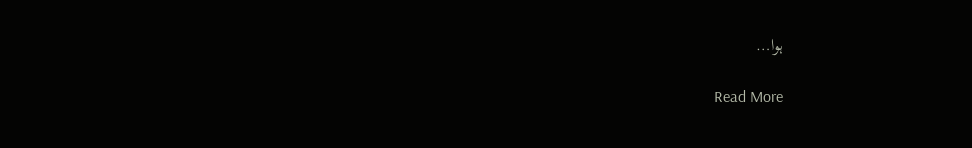ہوا…

Read More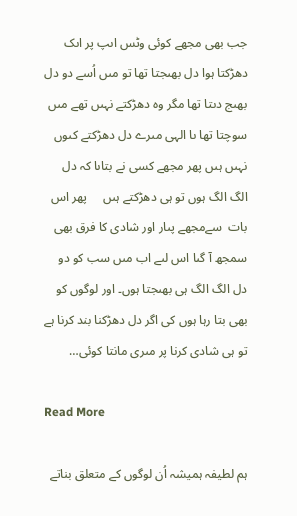جب بھى مجھے کوئى وٹس اىپ پر اىک دھڑکتا ہوا دل بھىجتا تھا تو مىں اُسے دو دل بھىج دىتا تھا مگر وہ دھڑکتے نہىں تھے مىں سوچتا تھا ىا الہى مىرے دل دھڑکتے کىوں نہىں ہىں پھر مجھے کسى نے بتاىا کہ دل الگ الگ ہوں تو ہى دھڑکتے ہىں     پھر اس بات  سےمجھے پىار اور شادى کا فرق بھى سمجھ آ گىا اس لىے اب مىں سب کو دو دل الگ الگ ہى بھىجتا ہوں۔ اور لوگوں کو بھى بتا رہا ہوں کى اگر دل دھڑکنا بند کرنا ہے تو ہى شادى کرنا پر مىرى مانتا کوئى…

Read More

ہم لطیفہ ہمیشہ اُن لوگوں کے متعلق بناتے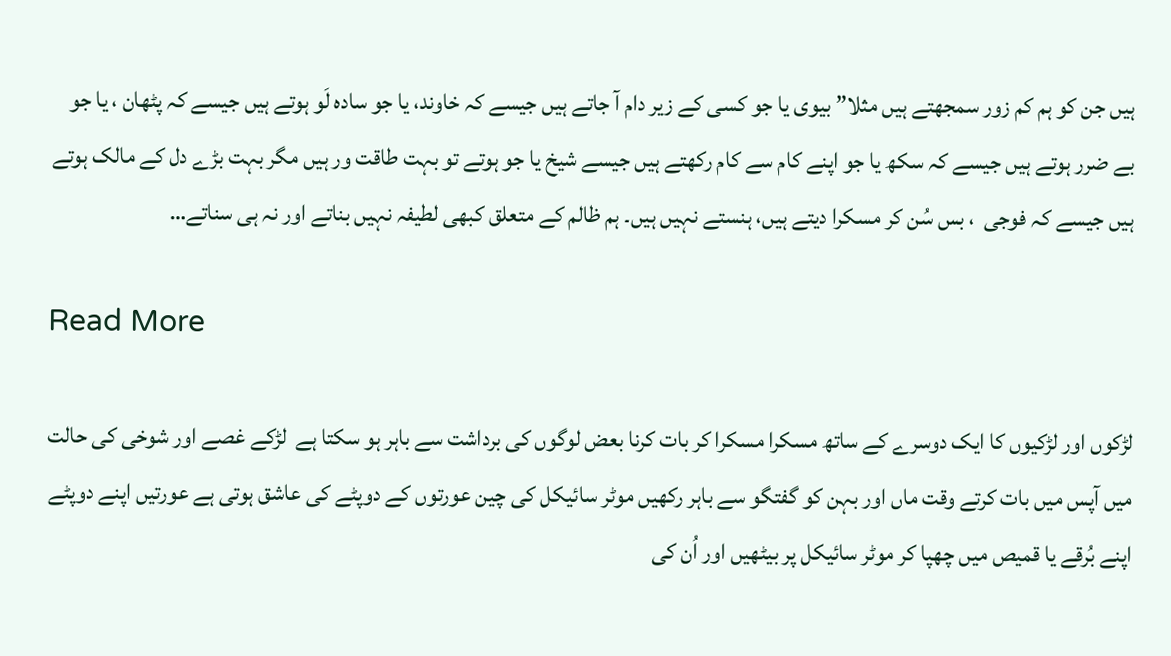ہیں جن کو ہم کم زور سمجھتے ہیں مثلا” بیوی یا جو کسی کے زیر دام آ جاتے ہیں جیسے کہ خاوند، یا جو سادہ لَو ہوتے ہیں جیسے کہ پٹھان ، یا جو بے ضرر ہوتے ہیں جیسے کہ سکھ یا جو اپنے کام سے کام رکھتے ہیں جیسے شیخ یا جو ہوتے تو بہت طاقت ور ہیں مگر بہت بڑے دل کے مالک ہوتے ہیں جیسے کہ فوجی  ، بس سُن کر مسکرا دیتے ہیں، ہنستے نہیں ہیں۔ ہم ظالم کے متعلق کبھی لطیفہ نہیں بناتے اور نہ ہی سناتے…

Read More

لڑکوں اور لڑکیوں کا ایک دوسرے کے ساتھ مسکرا مسکرا کر بات کرنا بعض لوگوں کی برداشت سے باہر ہو سکتا ہے  لڑکے غصے اور شوخی کی حالت میں آپس میں بات کرتے وقت ماں اور بہن کو گفتگو سے باہر رکھیں موٹر سائیکل کی چین عورتوں کے دوپٹے کی عاشق ہوتی ہے عورتیں اپنے دوپٹے اپنے بُرقے یا قمیص میں چھپا کر موٹر سائیکل پر بیٹھیں اور اُن کی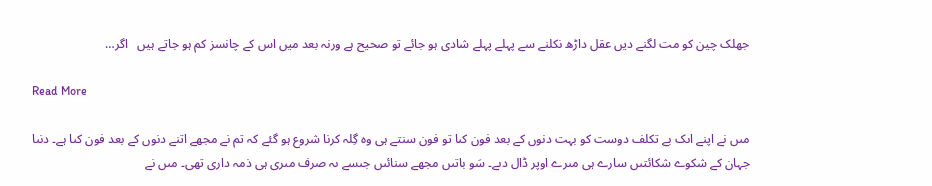جھلک چین کو مت لگنے دیں عقل داڑھ نکلنے سے پہلے پہلے شادی ہو جائے تو صحیح ہے ورنہ بعد میں اس کے چانسز کم ہو جاتے ہیں   اگر…

Read More

مىں نے اپنے اىک بے تکلف دوست کو بہت دنوں کے بعد فون کىا تو فون سنتے ہى وہ گِلہ کرنا شروع ہو گئے کہ تم نے مجھے اتنے دنوں کے بعد فون کىا ہے۔ دنىا جہان کے شکوے شکائتىں سارے ہى مىرے اوپر ڈال دىے۔ سَو باتىں مجھے سنائىں جىسے ىہ صرف مىرى ہى ذمہ دارى تھى۔ مىں نے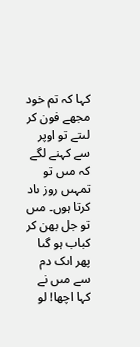کہا کہ تم خود مجھے فون کر لىتے تو اوپر سے کہنے لگے کہ مىں تو تمہىں روز ىاد کرتا ہوں۔ مىں تو جل بھن کر کباب ہو گىا پھر اىک دم سے مىں نے کہا اچھا! لو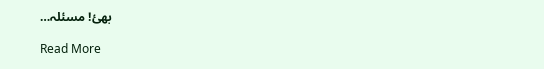بھئ! مسئلہ…

Read More